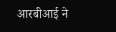आरबीआई ने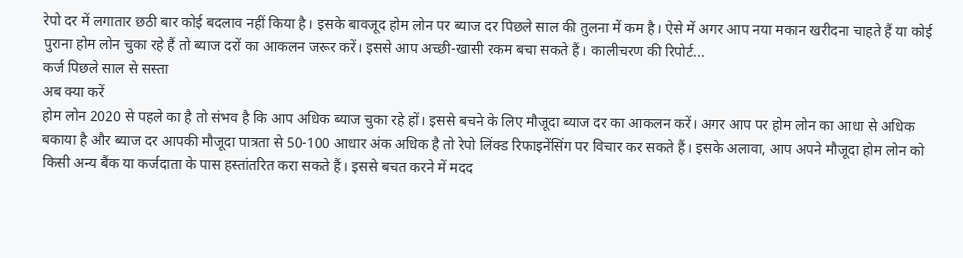रेपो दर में लगातार छठी बार कोई बदलाव नहीं किया है। इसके बावजूद होम लोन पर ब्याज दर पिछले साल की तुलना में कम है। ऐसे में अगर आप नया मकान खरीदना चाहते हैं या कोई पुराना होम लोन चुका रहे हैं तो ब्याज दरों का आकलन जरूर करें। इससे आप अच्छी-खासी रकम बचा सकते हैं। कालीचरण की रिपोर्ट...
कर्ज पिछले साल से सस्ता
अब क्या करें
होम लोन 2020 से पहले का है तो संभव है कि आप अधिक ब्याज चुका रहे हों। इससे बचने के लिए मौजूदा ब्याज दर का आकलन करें। अगर आप पर होम लोन का आधा से अधिक बकाया है और ब्याज दर आपकी मौजूदा पात्रता से 50-100 आधार अंक अधिक है तो रेपो लिंक्ड रिफाइनेंसिंग पर विचार कर सकते हैं। इसके अलावा, आप अपने मौजूदा होम लोन को किसी अन्य बैंक या कर्जदाता के पास हस्तांतरित करा सकते हैं। इससे बचत करने में मदद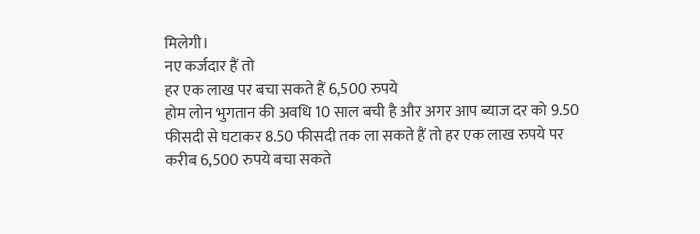मिलेगी।
नए कर्जदार हैं तो
हर एक लाख पर बचा सकते हैं 6,500 रुपये
होम लोन भुगतान की अवधि 10 साल बची है और अगर आप ब्याज दर को 9.50 फीसदी से घटाकर 8.50 फीसदी तक ला सकते हैं तो हर एक लाख रुपये पर करीब 6,500 रुपये बचा सकते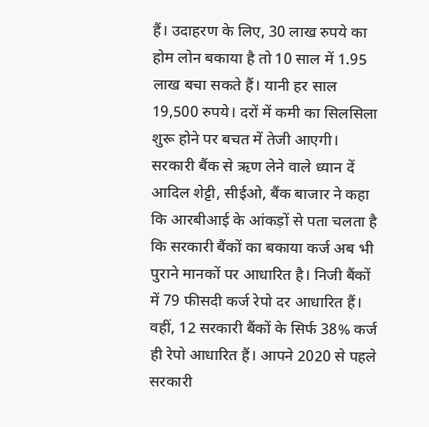हैं। उदाहरण के लिए, 30 लाख रुपये का होम लोन बकाया है तो 10 साल में 1.95 लाख बचा सकते हैं। यानी हर साल 19,500 रुपये। दरों में कमी का सिलसिला शुरू होने पर बचत में तेजी आएगी।
सरकारी बैंक से ऋण लेने वाले ध्यान दें
आदिल शेट्टी, सीईओ, बैंक बाजार ने कहा कि आरबीआई के आंकड़ों से पता चलता है कि सरकारी बैंकों का बकाया कर्ज अब भी पुराने मानकों पर आधारित है। निजी बैंकों में 79 फीसदी कर्ज रेपो दर आधारित हैं। वहीं, 12 सरकारी बैंकों के सिर्फ 38% कर्ज ही रेपो आधारित हैं। आपने 2020 से पहले सरकारी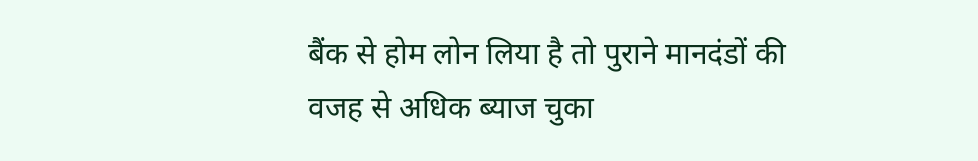बैंक से होम लोन लिया है तो पुराने मानदंडों की वजह से अधिक ब्याज चुका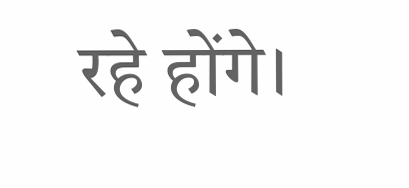रहे होंगे।